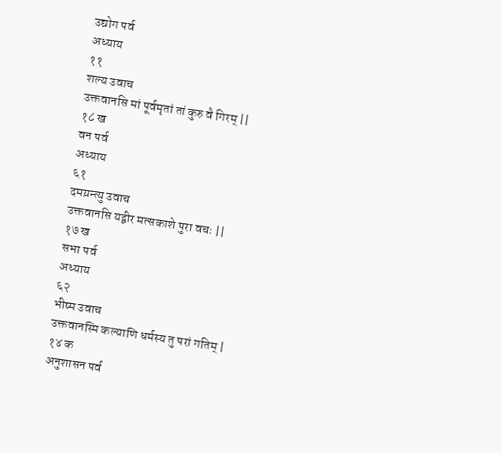उद्योग पर्व
अध्याय
११
शल्य उवाच
उक्तवानसि मां पूर्वमृतां तां कुरु वै गिरम् ||
१८ ख
वन पर्व
अध्याय
६१
दमय़न्त्यु उवाच
उक्तवानसि यद्वीर मत्सकाशे पुरा वचः ||
१७ ख
सभा पर्व
अध्याय
६२
भीष्म उवाच
उक्तवानस्मि कल्याणि धर्मस्य तु परां गतिम् |
१४ क
अनुशासन पर्व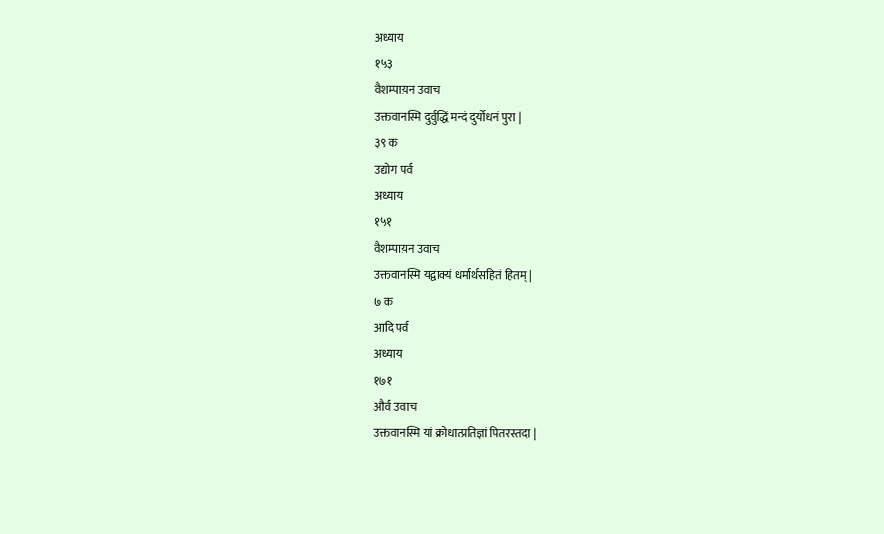अध्याय
१५३
वैशम्पाय़न उवाच
उक्तवानस्मि दुर्वुद्धिं मन्दं दुर्योधनं पुरा |
३९ क
उद्योग पर्व
अध्याय
१५१
वैशम्पाय़न उवाच
उक्तवानस्मि यद्वाक्यं धर्मार्थसहितं हितम् |
७ क
आदि पर्व
अध्याय
१७१
और्व उवाच
उक्तवानस्मि यां क्रोधात्प्रतिज्ञां पितरस्तदा |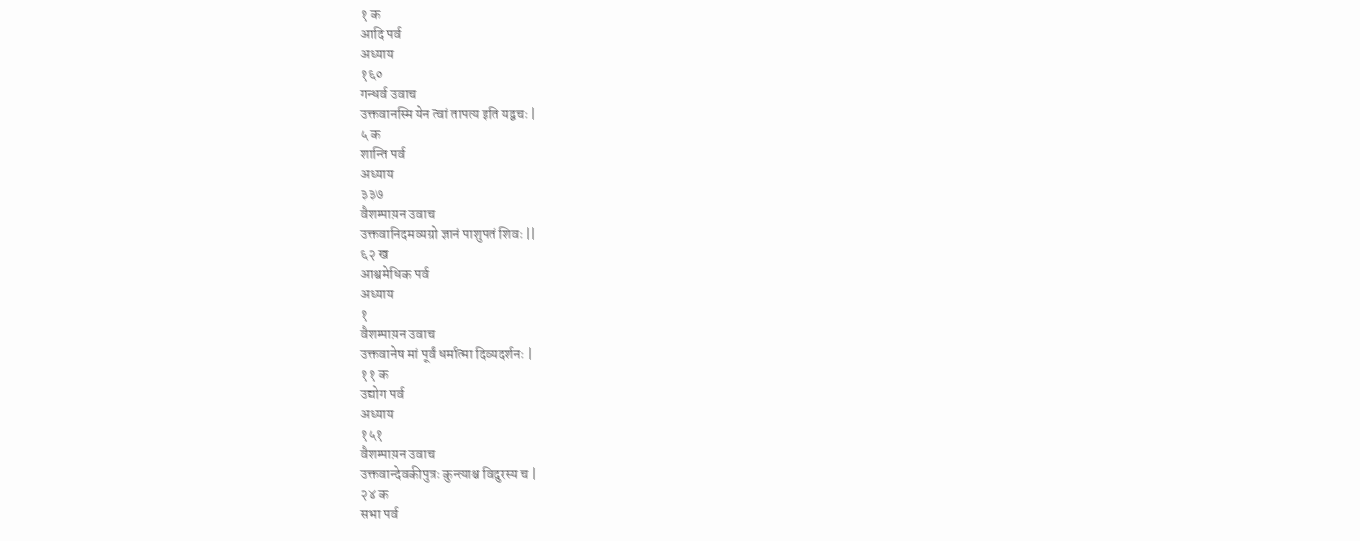१ क
आदि पर्व
अध्याय
१६०
गन्धर्व उवाच
उक्तवानस्मि येन त्वां तापत्य इति यद्वचः |
५ क
शान्ति पर्व
अध्याय
३३७
वैशम्पाय़न उवाच
उक्तवानिदमव्यग्रो ज्ञानं पाशुपतं शिवः ||
६२ ख
आश्वमेधिक पर्व
अध्याय
१
वैशम्पाय़न उवाच
उक्तवानेष मां पूर्वं धर्मात्मा दिव्यदर्शनः |
११ क
उद्योग पर्व
अध्याय
१५१
वैशम्पाय़न उवाच
उक्तवान्देवकीपुत्रः कुन्त्याश्च विदुरस्य च |
२४ क
सभा पर्व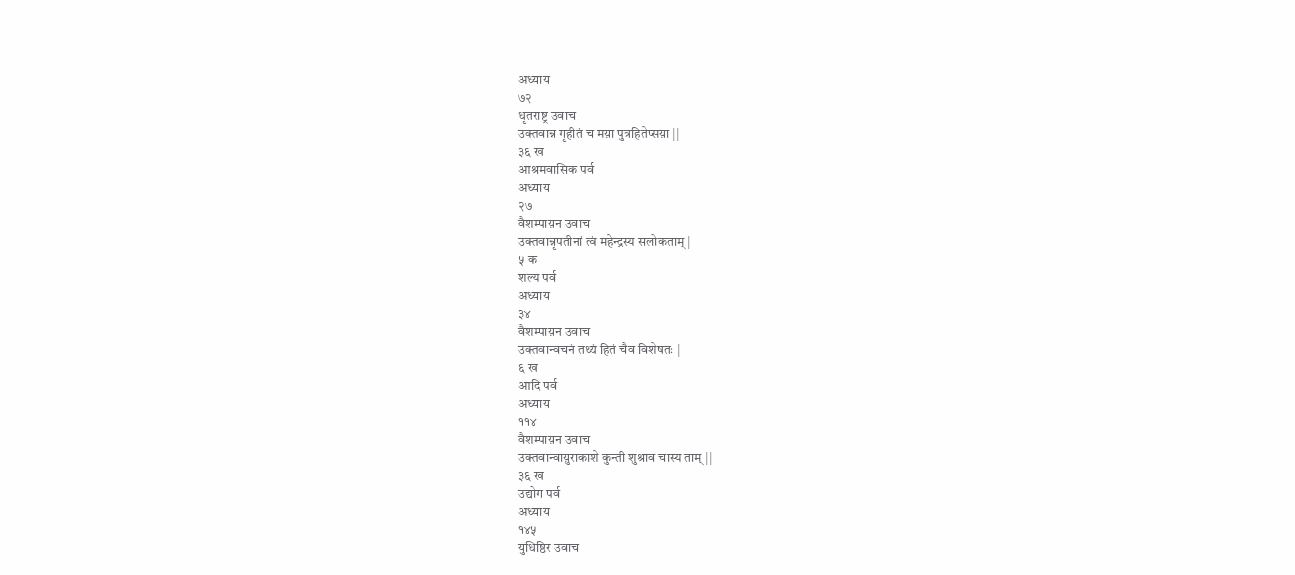अध्याय
७२
धृतराष्ट्र उवाच
उक्तवान्न गृहीतं च मय़ा पुत्रहितेप्सय़ा ||
३६ ख
आश्रमवासिक पर्व
अध्याय
२७
वैशम्पाय़न उवाच
उक्तवान्नृपतीनां त्वं महेन्द्रस्य सलोकताम् |
५ क
शल्य पर्व
अध्याय
३४
वैशम्पाय़न उवाच
उक्तवान्वचनं तथ्यं हितं चैव विशेषतः |
६ ख
आदि पर्व
अध्याय
११४
वैशम्पाय़न उवाच
उक्तवान्वाय़ुराकाशे कुन्ती शुश्राव चास्य ताम् ||
३६ ख
उद्योग पर्व
अध्याय
१४५
युधिष्ठिर उवाच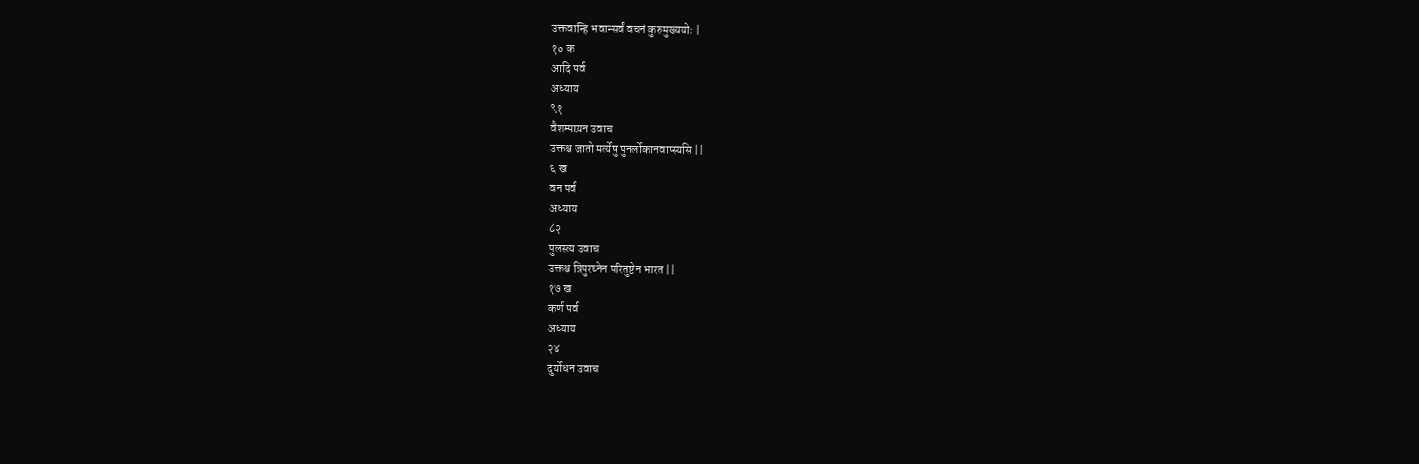उक्तवान्हि भवान्सर्वं वचनं कुरुमुख्ययोः |
१० क
आदि पर्व
अध्याय
९१
वैशम्पाय़न उवाच
उक्तश्च जातो मर्त्येषु पुनर्लोकानवाप्स्यसि ||
६ ख
वन पर्व
अध्याय
८२
पुलस्त्य उवाच
उक्तश्च त्रिपुरघ्नेन परितुष्टेन भारत ||
१७ ख
कर्ण पर्व
अध्याय
२४
दुर्योधन उवाच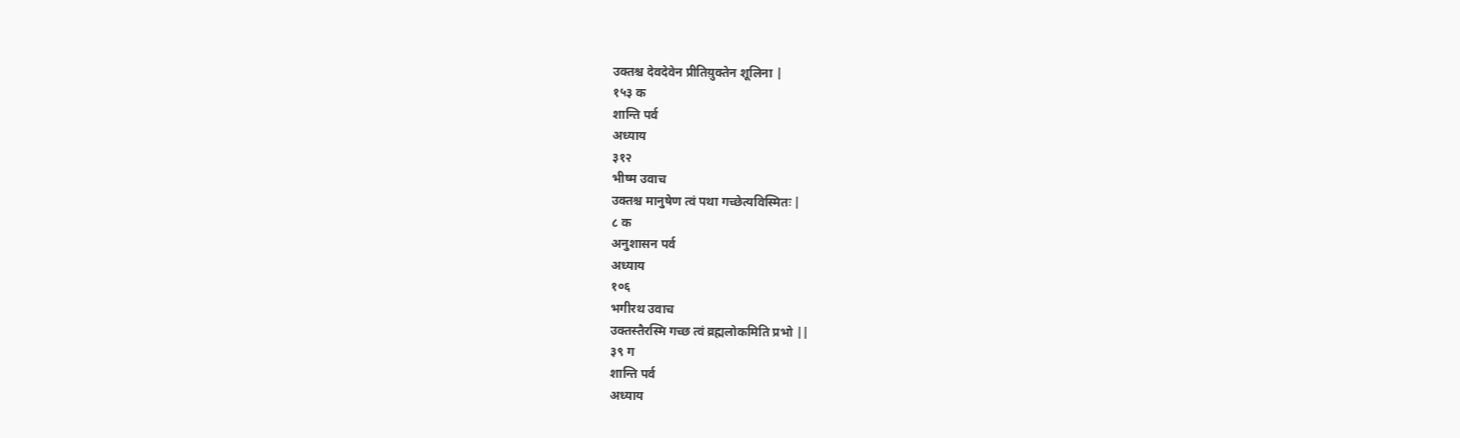उक्तश्च देवदेवेन प्रीतिय़ुक्तेन शूलिना |
१५३ क
शान्ति पर्व
अध्याय
३१२
भीष्म उवाच
उक्तश्च मानुषेण त्वं पथा गच्छेत्यविस्मितः |
८ क
अनुशासन पर्व
अध्याय
१०६
भगीरथ उवाच
उक्तस्तैरस्मि गच्छ त्वं व्रह्मलोकमिति प्रभो ||
३९ ग
शान्ति पर्व
अध्याय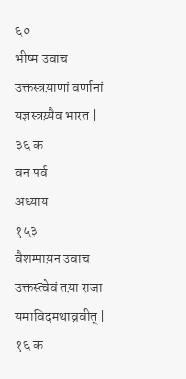६०
भीष्म उवाच
उक्तस्त्रय़ाणां वर्णानां यज्ञस्त्रय़्यैव भारत |
३६ क
वन पर्व
अध्याय
१५३
वैशम्पाय़न उवाच
उक्तस्त्वेवं तय़ा राजा यमाविदमथाव्रवीत् |
१६ क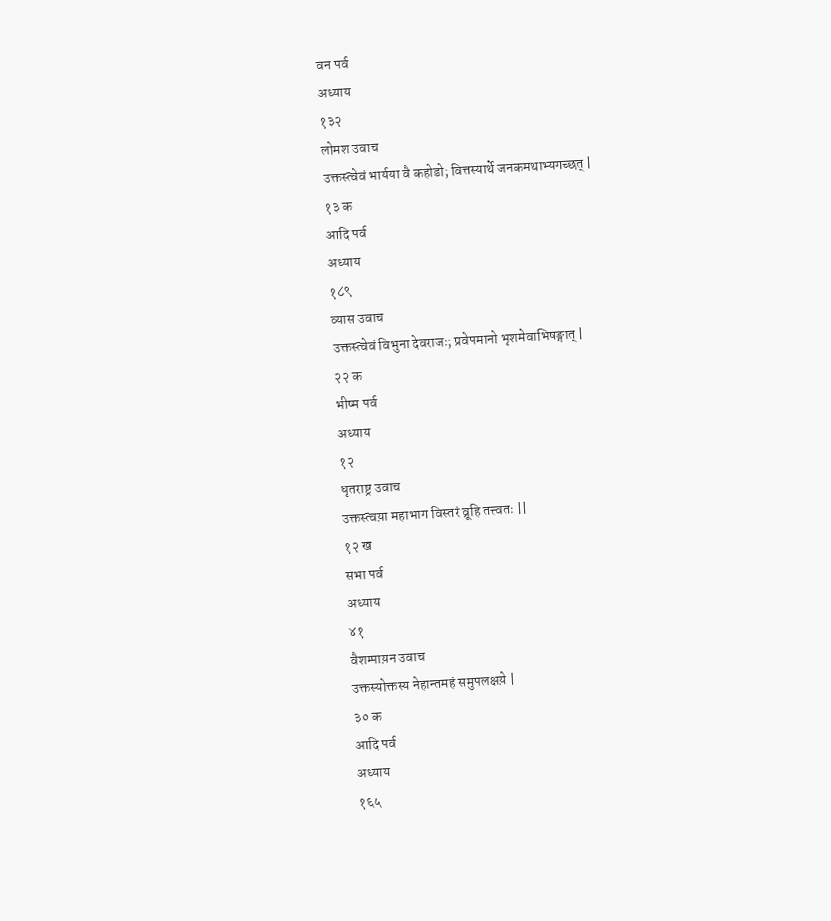वन पर्व
अध्याय
१३२
लोमश उवाच
उक्तस्त्वेवं भार्यया वै कहोडो; वित्तस्यार्थे जनकमथाभ्यगच्छत् |
१३ क
आदि पर्व
अध्याय
१८९
व्यास उवाच
उक्तस्त्वेवं विभुना देवराजः; प्रवेपमानो भृशमेवाभिषङ्गात् |
२२ क
भीष्म पर्व
अध्याय
१२
धृतराष्ट्र उवाच
उक्तस्त्वय़ा महाभाग विस्तरं व्रूहि तत्त्वतः ||
१२ ख
सभा पर्व
अध्याय
४१
वैशम्पाय़न उवाच
उक्तस्योक्तस्य नेहान्तमहं समुपलक्षय़े |
३० क
आदि पर्व
अध्याय
१६५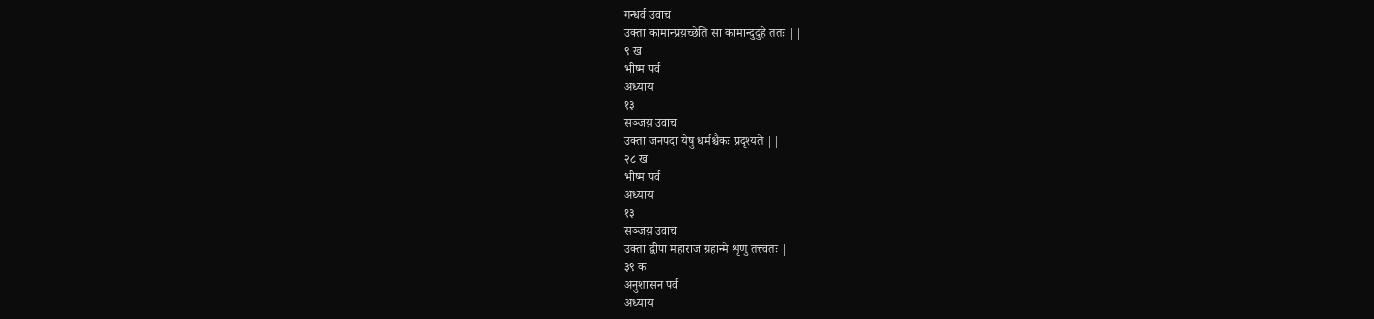गन्धर्व उवाच
उक्ता कामान्प्रय़च्छेति सा कामान्दुदुहे ततः ||
९ ख
भीष्म पर्व
अध्याय
१३
सञ्जय़ उवाच
उक्ता जनपदा येषु धर्मश्चैकः प्रदृश्यते ||
२८ ख
भीष्म पर्व
अध्याय
१३
सञ्जय़ उवाच
उक्ता द्वीपा महाराज ग्रहान्मे शृणु तत्त्वतः |
३९ क
अनुशासन पर्व
अध्याय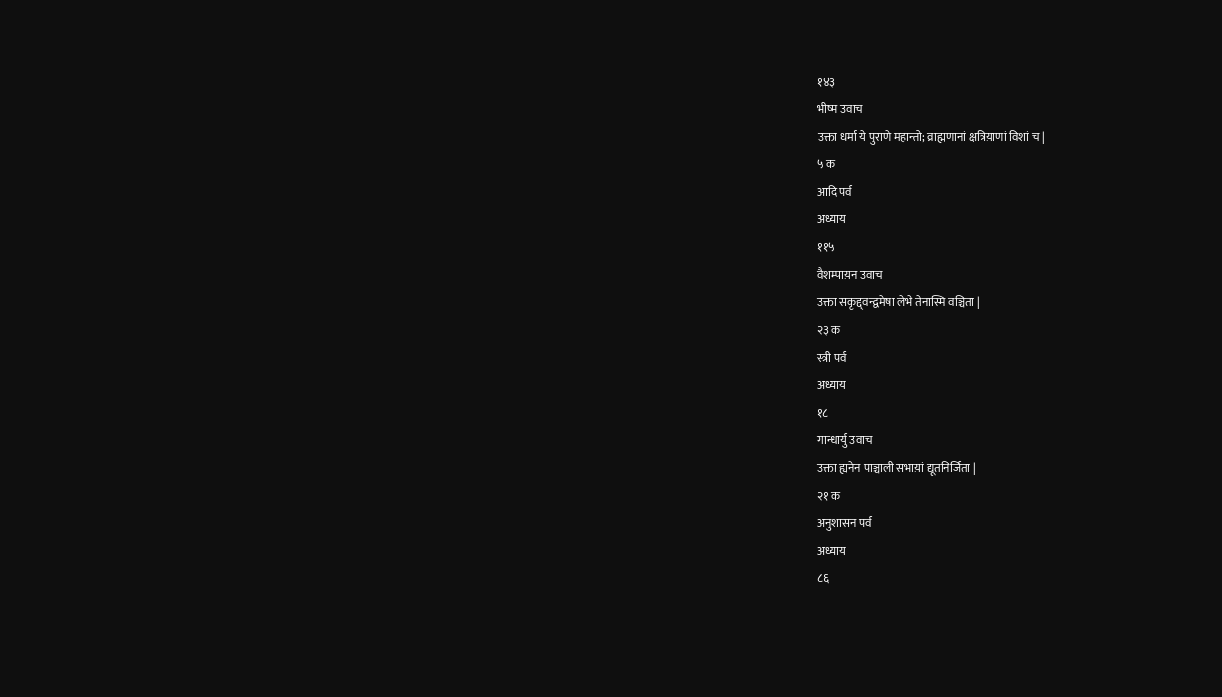१४३
भीष्म उवाच
उक्ता धर्मा ये पुराणे महान्तो; व्राह्मणानां क्षत्रिय़ाणां विशां च |
५ क
आदि पर्व
अध्याय
११५
वैशम्पाय़न उवाच
उक्ता सकृद्द्वन्द्वमेषा लेभे तेनास्मि वञ्चिता |
२३ क
स्त्री पर्व
अध्याय
१८
गान्धार्यु उवाच
उक्ता ह्यनेन पाञ्चाली सभाय़ां द्यूतनिर्जिता |
२१ क
अनुशासन पर्व
अध्याय
८६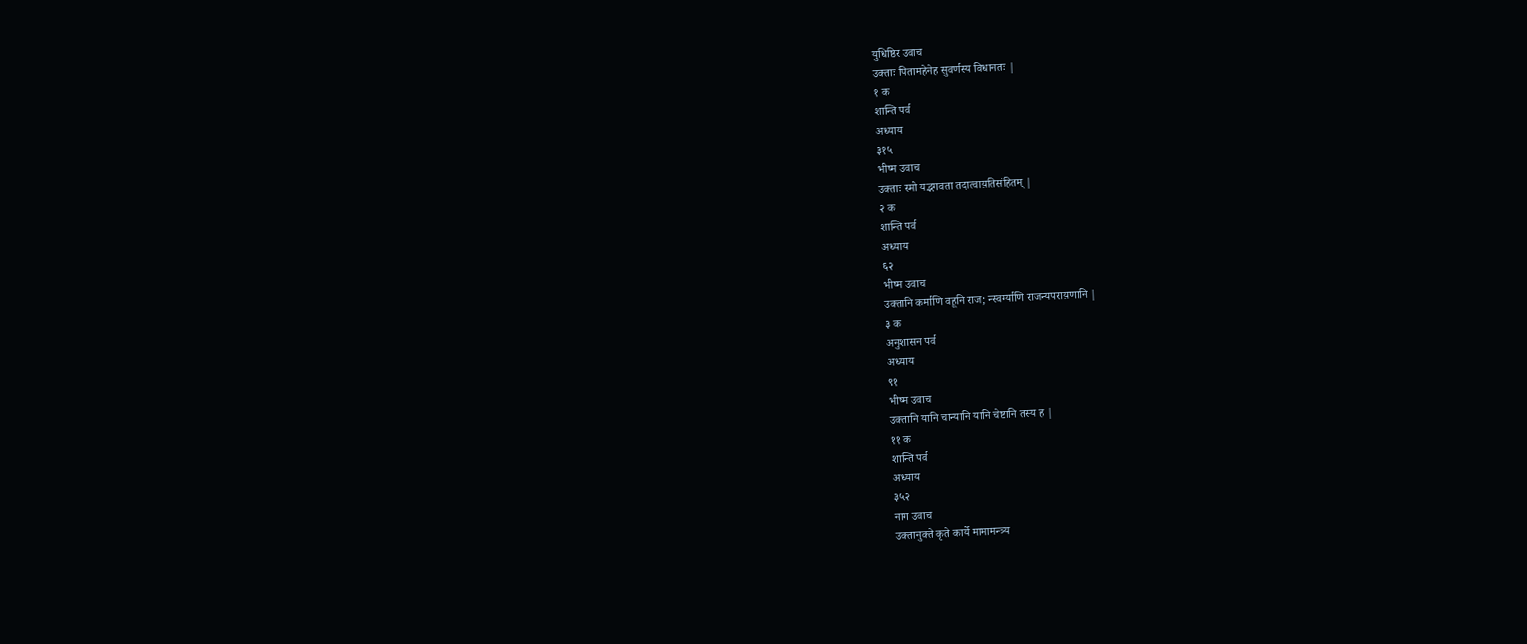युधिष्ठिर उवाच
उक्ताः पितामहेनेह सुवर्णस्य विधानतः |
१ क
शान्ति पर्व
अध्याय
३१५
भीष्म उवाच
उक्ताः स्मो यद्भगवता तदात्वाय़तिसंहितम् |
२ क
शान्ति पर्व
अध्याय
६२
भीष्म उवाच
उक्तानि कर्माणि वहूनि राज; न्स्वर्ग्याणि राजन्यपराय़णानि |
३ क
अनुशासन पर्व
अध्याय
९१
भीष्म उवाच
उक्तानि यानि चान्यानि यानि चेष्टानि तस्य ह |
११ क
शान्ति पर्व
अध्याय
३५२
नाग उवाच
उक्तानुक्ते कृते कार्ये मामामन्त्र्य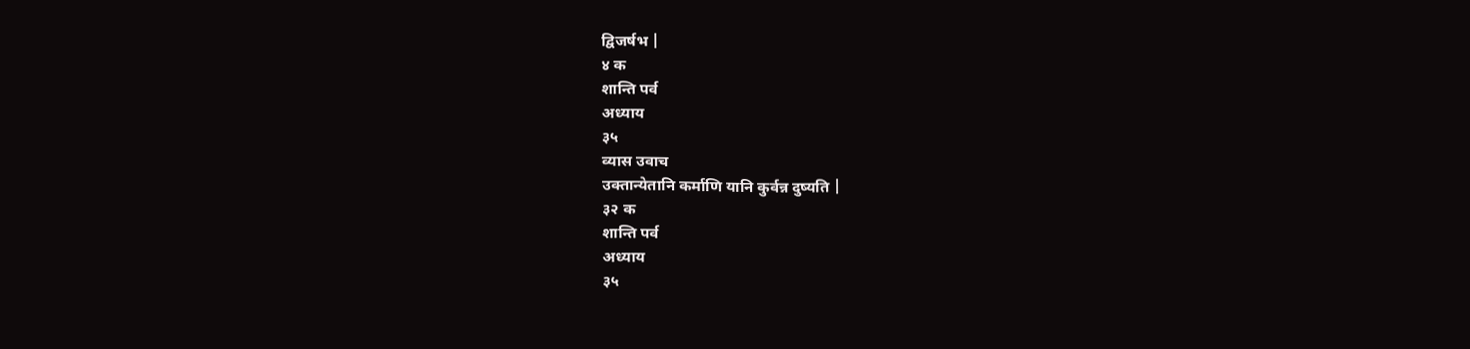द्विजर्षभ |
४ क
शान्ति पर्व
अध्याय
३५
व्यास उवाच
उक्तान्येतानि कर्माणि यानि कुर्वन्न दुष्यति |
३२ क
शान्ति पर्व
अध्याय
३५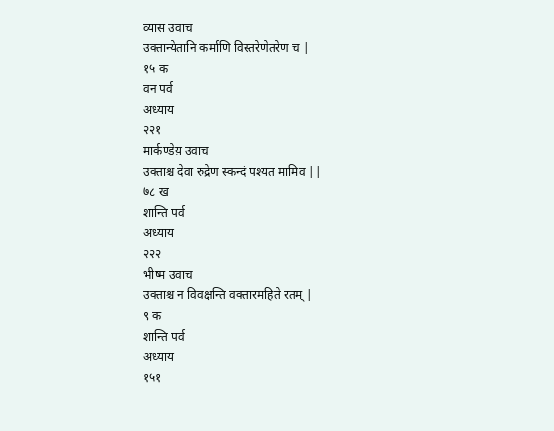व्यास उवाच
उक्तान्येतानि कर्माणि विस्तरेणेतरेण च |
१५ क
वन पर्व
अध्याय
२२१
मार्कण्डेय़ उवाच
उक्ताश्च देवा रुद्रेण स्कन्दं पश्यत मामिव ||
७८ ख
शान्ति पर्व
अध्याय
२२२
भीष्म उवाच
उक्ताश्च न विवक्षन्ति वक्तारमहिते रतम् |
९ क
शान्ति पर्व
अध्याय
१५१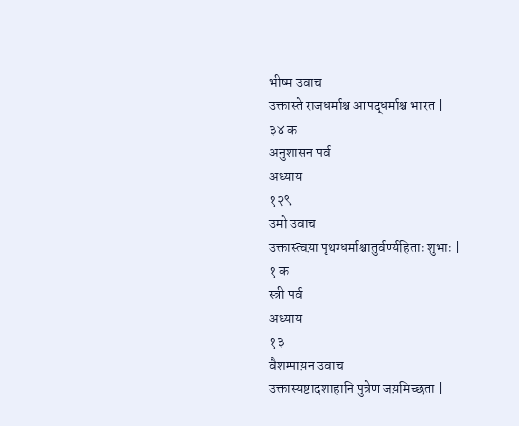भीष्म उवाच
उक्तास्ते राजधर्माश्च आपद्धर्माश्च भारत |
३४ क
अनुशासन पर्व
अध्याय
१२९
उमो उवाच
उक्तास्त्वय़ा पृथग्धर्माश्चातुर्वर्ण्यहिताः शुभाः |
१ क
स्त्री पर्व
अध्याय
१३
वैशम्पाय़न उवाच
उक्तास्यष्टादशाहानि पुत्रेण जय़मिच्छता |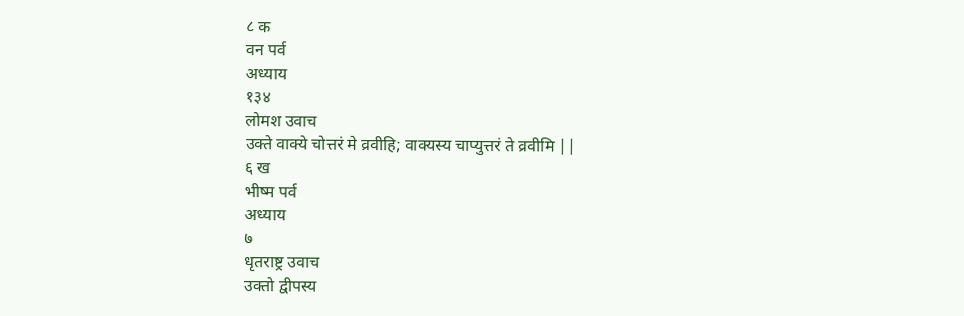८ क
वन पर्व
अध्याय
१३४
लोमश उवाच
उक्ते वाक्ये चोत्तरं मे व्रवीहि; वाक्यस्य चाप्युत्तरं ते व्रवीमि ||
६ ख
भीष्म पर्व
अध्याय
७
धृतराष्ट्र उवाच
उक्तो द्वीपस्य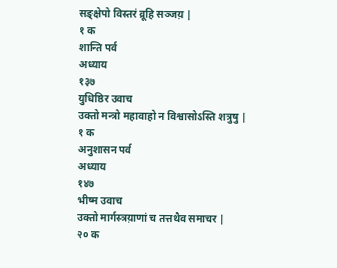सङ्क्षेपो विस्तरं व्रूहि सञ्जय़ |
१ क
शान्ति पर्व
अध्याय
१३७
युधिष्ठिर उवाच
उक्तो मन्त्रो महावाहो न विश्वासोऽस्ति शत्रुषु |
१ क
अनुशासन पर्व
अध्याय
१४७
भीष्म उवाच
उक्तो मार्गस्त्रय़ाणां च तत्तथैव समाचर |
२० क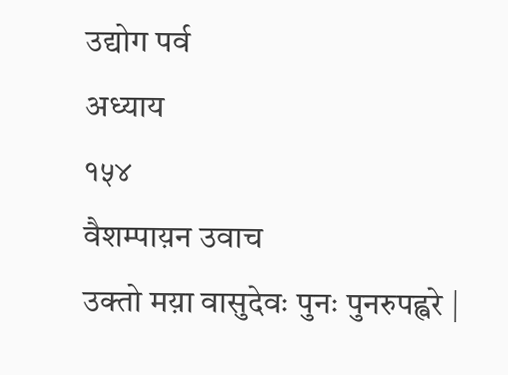उद्योग पर्व
अध्याय
१५४
वैशम्पाय़न उवाच
उक्तो मय़ा वासुदेवः पुनः पुनरुपह्वरे |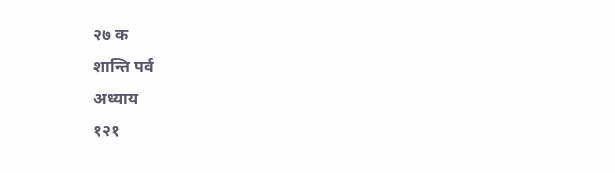२७ क
शान्ति पर्व
अध्याय
१२१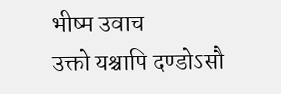भीष्म उवाच
उक्तो यश्चापि दण्डोऽसौ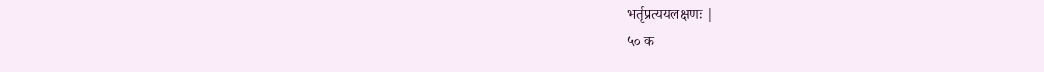भर्तृप्रत्ययलक्षणः |
५० क